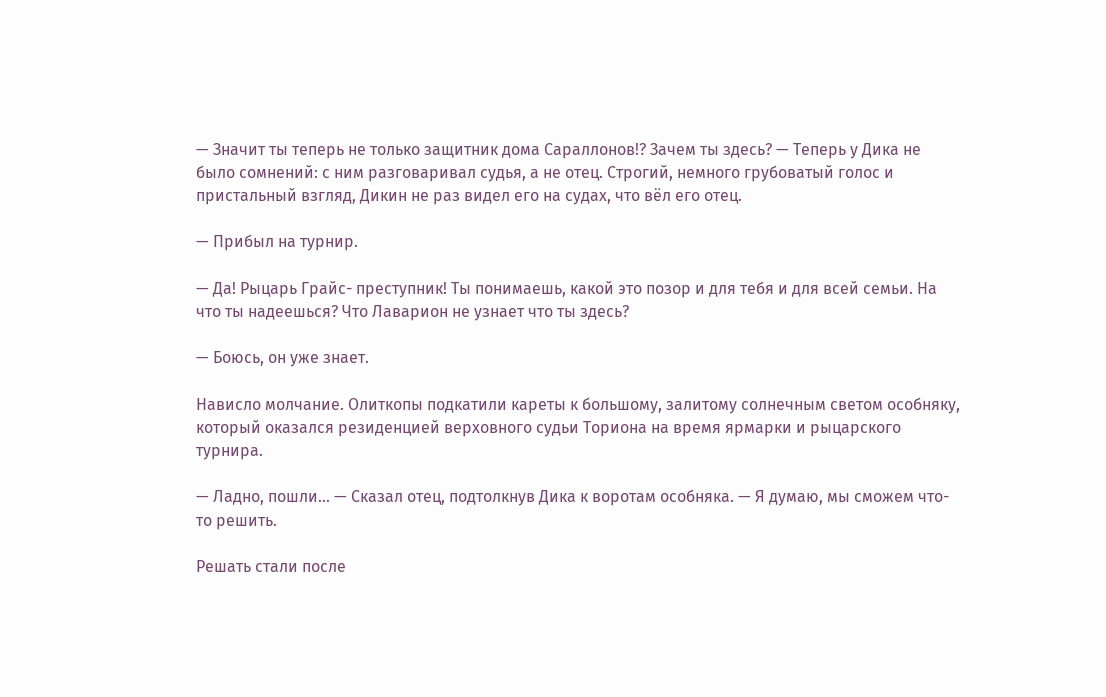— Значит ты теперь не только защитник дома Сараллонов!? Зачем ты здесь? — Теперь у Дика не было сомнений: с ним разговаривал судья, а не отец. Строгий, немного грубоватый голос и пристальный взгляд, Дикин не раз видел его на судах, что вёл его отец.

— Прибыл на турнир.

— Да! Рыцарь Грайс- преступник! Ты понимаешь, какой это позор и для тебя и для всей семьи. На что ты надеешься? Что Лаварион не узнает что ты здесь?

— Боюсь, он уже знает.

Нависло молчание. Олиткопы подкатили кареты к большому, залитому солнечным светом особняку, который оказался резиденцией верховного судьи Ториона на время ярмарки и рыцарского турнира.

— Ладно, пошли… — Сказал отец, подтолкнув Дика к воротам особняка. — Я думаю, мы сможем что-то решить.

Решать стали после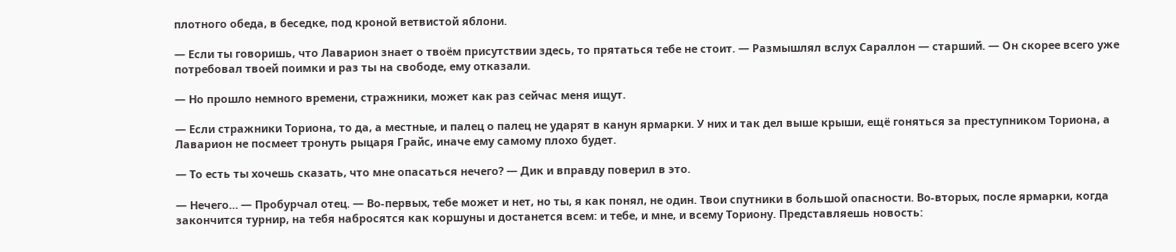плотного обеда, в беседке, под кроной ветвистой яблони.

— Если ты говоришь, что Лаварион знает о твоём присутствии здесь, то прятаться тебе не стоит. — Размышлял вслух Сараллон — старший. — Он скорее всего уже потребовал твоей поимки и раз ты на свободе, ему отказали.

— Но прошло немного времени, стражники, может как раз сейчас меня ищут.

— Если стражники Ториона, то да, а местные, и палец о палец не ударят в канун ярмарки. У них и так дел выше крыши, ещё гоняться за преступником Ториона, а Лаварион не посмеет тронуть рыцаря Грайс, иначе ему самому плохо будет.

— То есть ты хочешь сказать, что мне опасаться нечего? — Дик и вправду поверил в это.

— Нечего… — Пробурчал отец. — Во-первых, тебе может и нет, но ты, я как понял, не один. Твои спутники в большой опасности. Во-вторых, после ярмарки, когда закончится турнир, на тебя набросятся как коршуны и достанется всем: и тебе, и мне, и всему Ториону. Представляешь новость: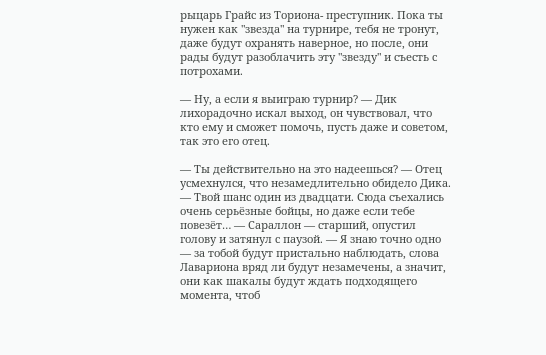рыцарь Грайс из Ториона- преступник. Пока ты нужен как "звезда" на турнире, тебя не тронут, даже будут охранять наверное, но после, они рады будут разоблачить эту "звезду" и съесть с потрохами.

— Ну, а если я выиграю турнир? — Дик лихорадочно искал выход, он чувствовал, что кто ему и сможет помочь, пусть даже и советом, так это его отец.

— Ты действительно на это надеешься? — Отец усмехнулся, что незамедлительно обидело Дика. — Твой шанс один из двадцати. Сюда съехались очень серьёзные бойцы, но даже если тебе повезёт… — Сараллон — старший, опустил голову и затянул с паузой. — Я знаю точно одно — за тобой будут пристально наблюдать, слова Лавариона вряд ли будут незамечены, а значит, они как шакалы будут ждать подходящего момента, чтоб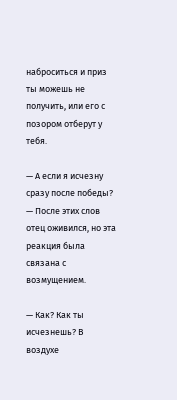наброситься и приз ты можешь не получить, или его с позором отберут у тебя.

— А если я исчезну сразу после победы? — После этих слов отец оживился, но эта реакция была связана с возмущением.

— Как? Как ты исчезнешь? В воздухе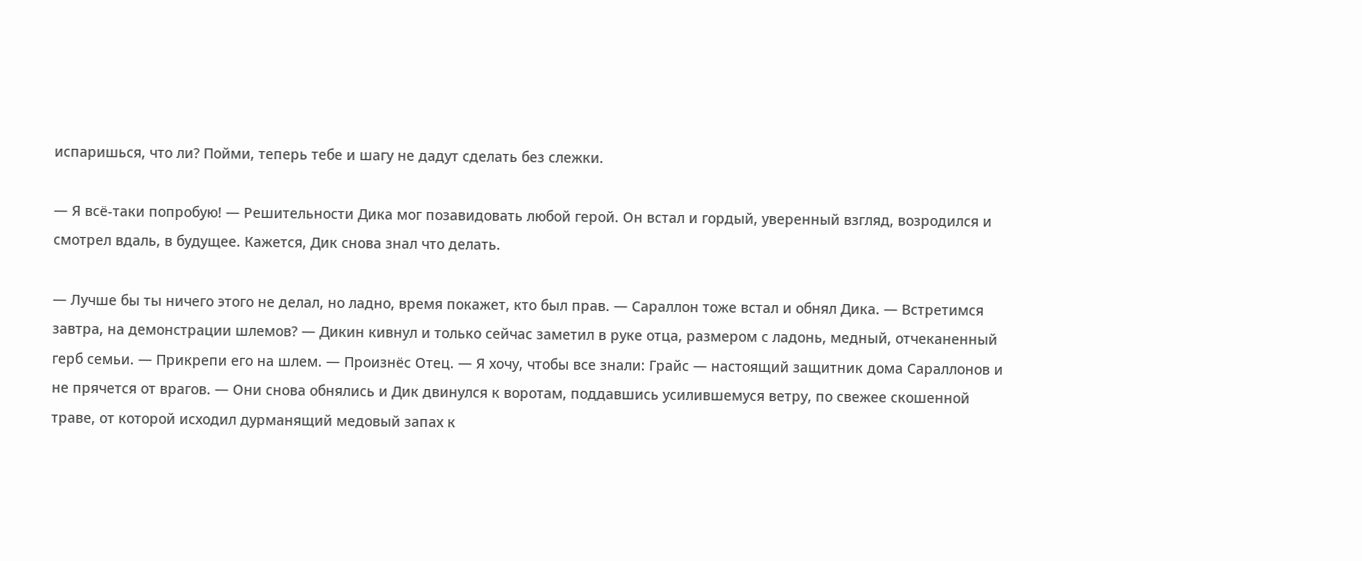испаришься, что ли? Пойми, теперь тебе и шагу не дадут сделать без слежки.

— Я всё-таки попробую! — Решительности Дика мог позавидовать любой герой. Он встал и гордый, уверенный взгляд, возродился и смотрел вдаль, в будущее. Кажется, Дик снова знал что делать.

— Лучше бы ты ничего этого не делал, но ладно, время покажет, кто был прав. — Сараллон тоже встал и обнял Дика. — Встретимся завтра, на демонстрации шлемов? — Дикин кивнул и только сейчас заметил в руке отца, размером с ладонь, медный, отчеканенный герб семьи. — Прикрепи его на шлем. — Произнёс Отец. — Я хочу, чтобы все знали: Грайс — настоящий защитник дома Сараллонов и не прячется от врагов. — Они снова обнялись и Дик двинулся к воротам, поддавшись усилившемуся ветру, по свежее скошенной траве, от которой исходил дурманящий медовый запах к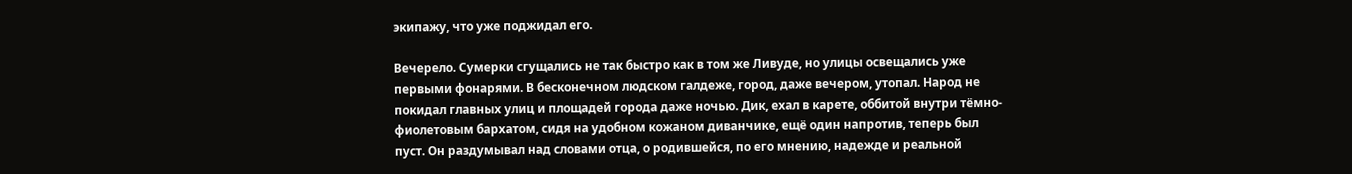экипажу, что уже поджидал его.

Вечерело. Сумерки сгущались не так быстро как в том же Ливуде, но улицы освещались уже первыми фонарями. В бесконечном людском галдеже, город, даже вечером, утопал. Народ не покидал главных улиц и площадей города даже ночью. Дик, ехал в карете, оббитой внутри тёмно-фиолетовым бархатом, сидя на удобном кожаном диванчике, ещё один напротив, теперь был пуст. Он раздумывал над словами отца, о родившейся, по его мнению, надежде и реальной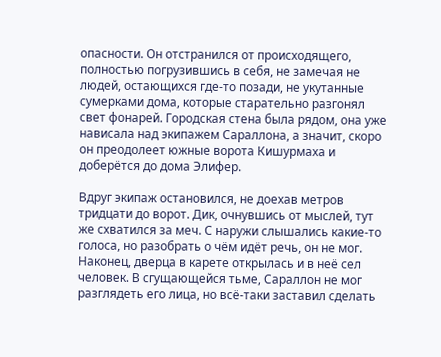опасности. Он отстранился от происходящего, полностью погрузившись в себя, не замечая не людей, остающихся где-то позади, не укутанные сумерками дома, которые старательно разгонял свет фонарей. Городская стена была рядом, она уже нависала над экипажем Сараллона, а значит, скоро он преодолеет южные ворота Кишурмаха и доберётся до дома Элифер.

Вдруг экипаж остановился, не доехав метров тридцати до ворот. Дик, очнувшись от мыслей, тут же схватился за меч. С наружи слышались какие-то голоса, но разобрать о чём идёт речь, он не мог. Наконец, дверца в карете открылась и в неё сел человек. В сгущающейся тьме, Сараллон не мог разглядеть его лица, но всё-таки заставил сделать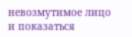невозмутимое лицо и показаться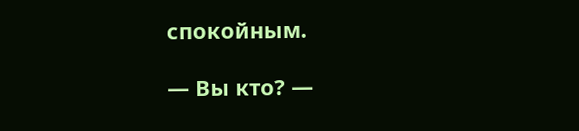спокойным.

— Вы кто? —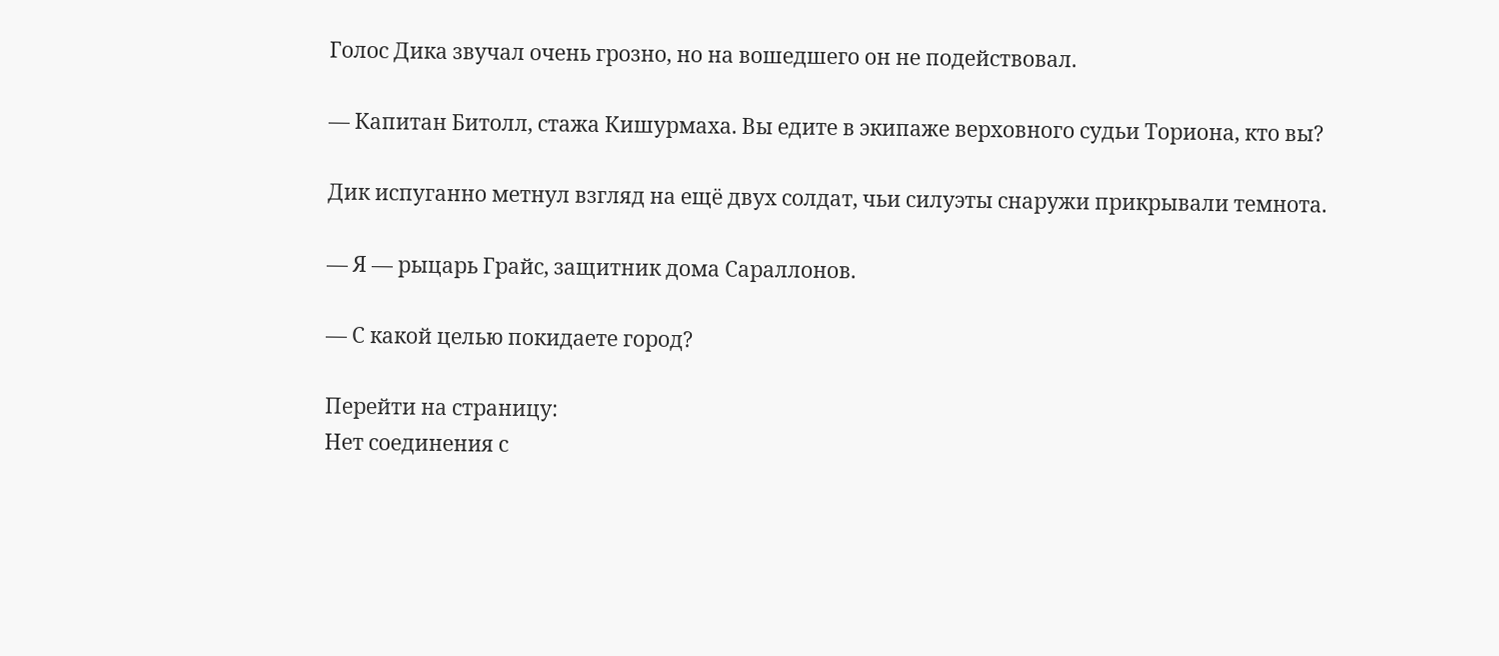Голос Дика звучал очень грозно, но на вошедшего он не подействовал.

— Капитан Битолл, стажа Кишурмаха. Вы едите в экипаже верховного судьи Ториона, кто вы?

Дик испуганно метнул взгляд на ещё двух солдат, чьи силуэты снаружи прикрывали темнота.

— Я — рыцарь Грайс, защитник дома Сараллонов.

— С какой целью покидаете город?

Перейти на страницу:
Нет соединения с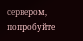сервером, попробуйте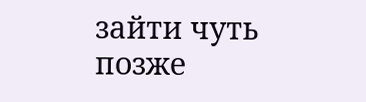зайти чуть позже